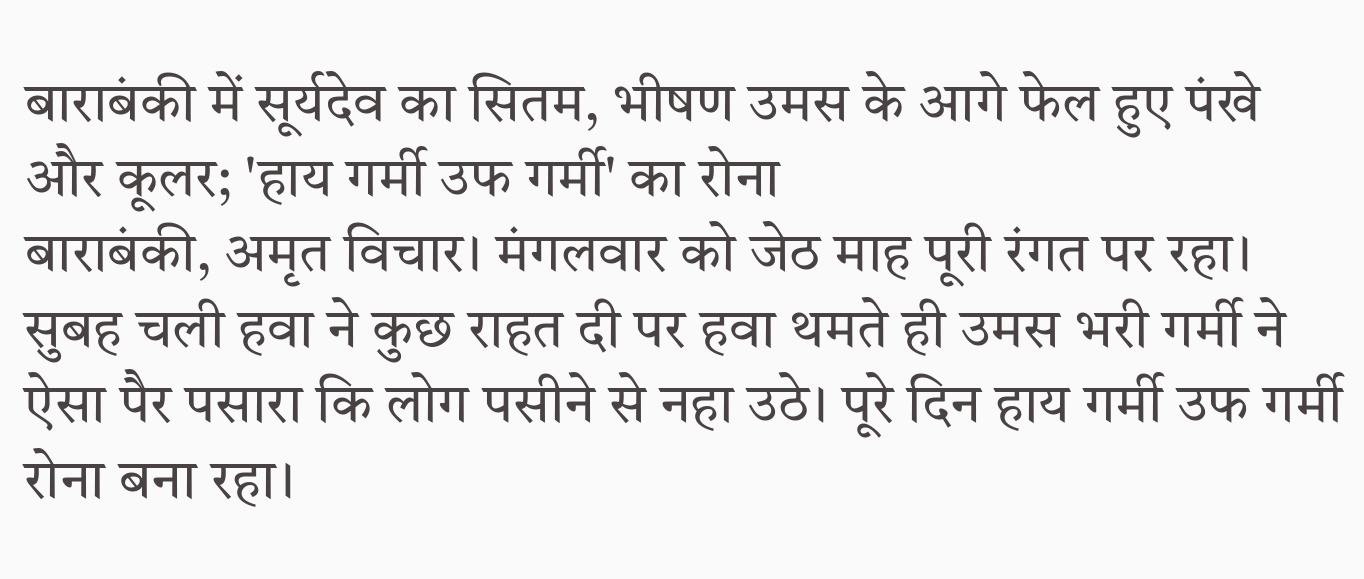बाराबंकी में सूर्यदेव का सितम, भीषण उमस के आगे फेल हुए पंखे और कूलर; 'हाय गर्मी उफ गर्मी' का रोना
बाराबंकी, अमृत विचार। मंगलवार को जेठ माह पूरी रंगत पर रहा। सुबह चली हवा ने कुछ राहत दी पर हवा थमते ही उमस भरी गर्मी ने ऐसा पैर पसारा कि लोग पसीने से नहा उठे। पूरे दिन हाय गर्मी उफ गर्मी रोना बना रहा।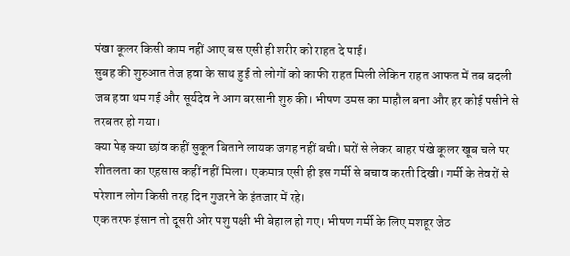पंखा कूलर किसी काम नहीं आए बस एसी ही शरीर को राहत दे पाई।
सुबह की शुरुआत तेज हवा के साथ हुई तो लोगों को काफी राहत मिली लेकिन राहत आफत में तब बदली जब हवा थम गई और सूर्यदेव ने आग बरसानी शुरु की। भीषण उमस का माहौल बना और हर कोई पसीने से तरबतर हो गया।
क्या पेड़ क्या छांव कहीं सुकून बिताने लायक जगह नहीं बची। घरों से लेकर बाहर पंखे कूलर खूब चले पर शीतलता का एहसास कहीं नहीं मिला। एकमात्र एसी ही इस गर्मी से बचाव करती दिखी। गर्मी के तेवरों से परेशान लोग किसी तरह दिन गुजरने के इंतजार में रहे।
एक तरफ इंसान तो दूसरी ओर पशु पक्षी भी बेहाल हो गए। भीषण गर्मी के लिए मशहूर जेठ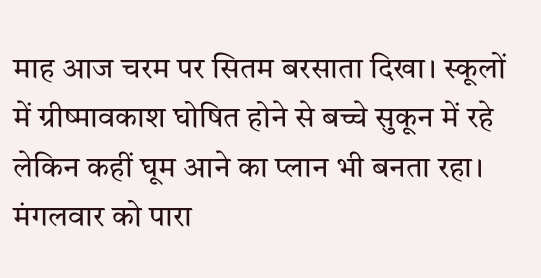माह आज चरम पर सितम बरसाता दिखा। स्कूलों में ग्रीष्मावकाश घोषित होने से बच्चे सुकून में रहे लेकिन कहीं घूम आने का प्लान भी बनता रहा। मंगलवार को पारा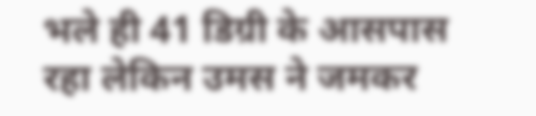भले ही 41 डिग्री के आसपास रहा लेकिन उमस ने जमकर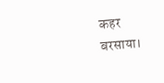कहर बरसाया।